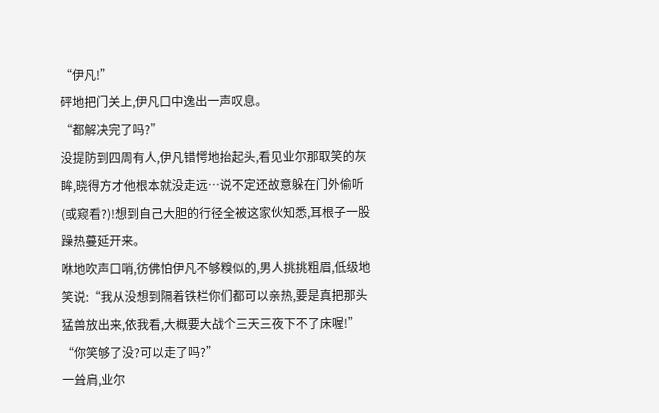“伊凡!”
砰地把门关上,伊凡口中逸出一声叹息。
“都解决完了吗?”
没提防到四周有人,伊凡错愕地抬起头,看见业尔那取笑的灰眸,晓得方才他根本就没走远…说不定还故意躲在门外偷听(或窥看?)!想到自己大胆的行径全被这家伙知悉,耳根子一股躁热蔓延开来。
咻地吹声口哨,彷佛怕伊凡不够糗似的,男人挑挑粗眉,低级地笑说:“我从没想到隔着铁栏你们都可以亲热,要是真把那头猛兽放出来,依我看,大概要大战个三天三夜下不了床喔!”
“你笑够了没?可以走了吗?”
一耸肩,业尔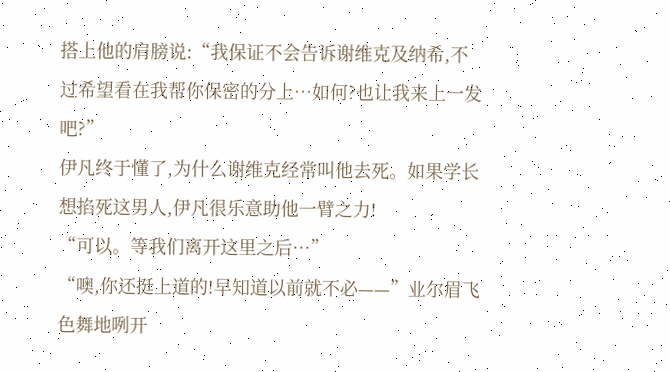搭上他的肩膀说:“我保证不会告诉谢维克及纳希,不过希望看在我帮你保密的分上…如何?也让我来上一发吧?”
伊凡终于懂了,为什么谢维克经常叫他去死。如果学长想掐死这男人,伊凡很乐意助他一臂之力!
“可以。等我们离开这里之后…”
“噢,你还挺上道的!早知道以前就不必——”业尔眉飞色舞地咧开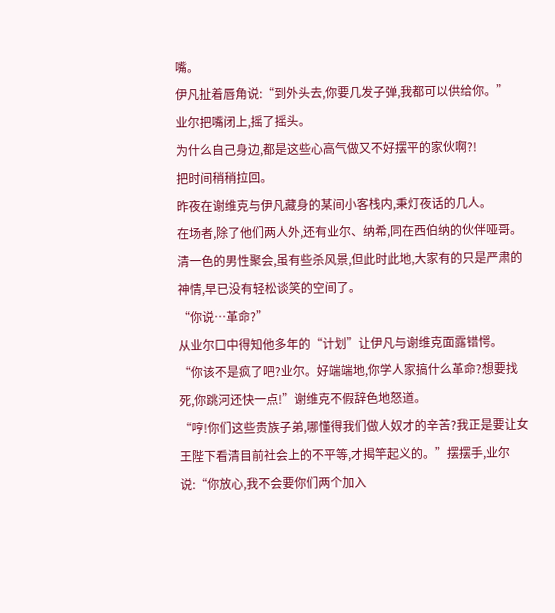嘴。
伊凡扯着唇角说:“到外头去,你要几发子弹,我都可以供给你。”
业尔把嘴闭上,摇了摇头。
为什么自己身边,都是这些心高气做又不好摆平的家伙啊?!
把时间稍稍拉回。
昨夜在谢维克与伊凡藏身的某间小客栈内,秉灯夜话的几人。
在场者,除了他们两人外,还有业尔、纳希,同在西伯纳的伙伴哑哥。清一色的男性聚会,虽有些杀风景,但此时此地,大家有的只是严肃的神情,早已没有轻松谈笑的空间了。
“你说…革命?”
从业尔口中得知他多年的“计划”让伊凡与谢维克面露错愕。
“你该不是疯了吧?业尔。好端端地,你学人家搞什么革命?想要找死,你跳河还快一点!”谢维克不假辞色地怒道。
“哼!你们这些贵族子弟,哪懂得我们做人奴才的辛苦?我正是要让女王陛下看清目前社会上的不平等,才揭竿起义的。”摆摆手,业尔说:“你放心,我不会要你们两个加入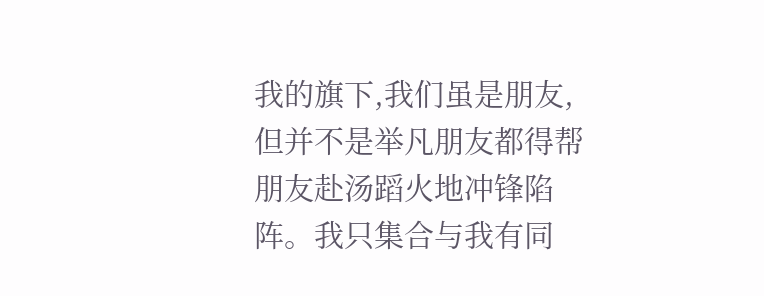我的旗下,我们虽是朋友,但并不是举凡朋友都得帮朋友赴汤蹈火地冲锋陷阵。我只集合与我有同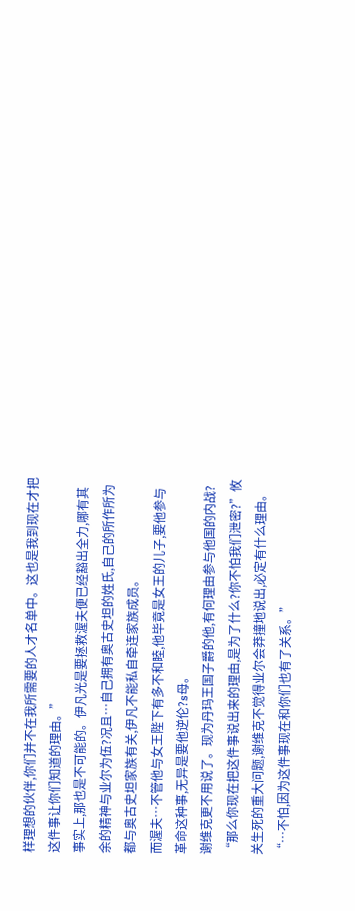样理想的伙伴,你们并不在我所需要的人才名单中。这也是我到现在才把这件事让你们知道的理由。”
事实上,那也是不可能的。伊凡光是要拯救渥夫便已经豁出全力,哪有其余的精神与业尔为伍?况且…自己拥有奥古史坦的姓氏,自己的所作所为都与奥古史坦家族有关,伊凡不能私自牵连家族成员。
而渥夫…不管他与女王陛下有多不和睦,他毕竟是女王的儿子,要他参与革命这种事,无异是要他逆伦?s母。
谢维克更不用说了。现为丹玛王国子爵的他,有何理由参与他国的内战?
“那么你现在把这件事说出来的理由,是为了什么?你不怕我们泄密?”攸关生死的重大问题,谢维克不觉得业尔会莽撞地说出,必定有什么理由。
“…不怕,因为这件事现在和你们也有了关系。”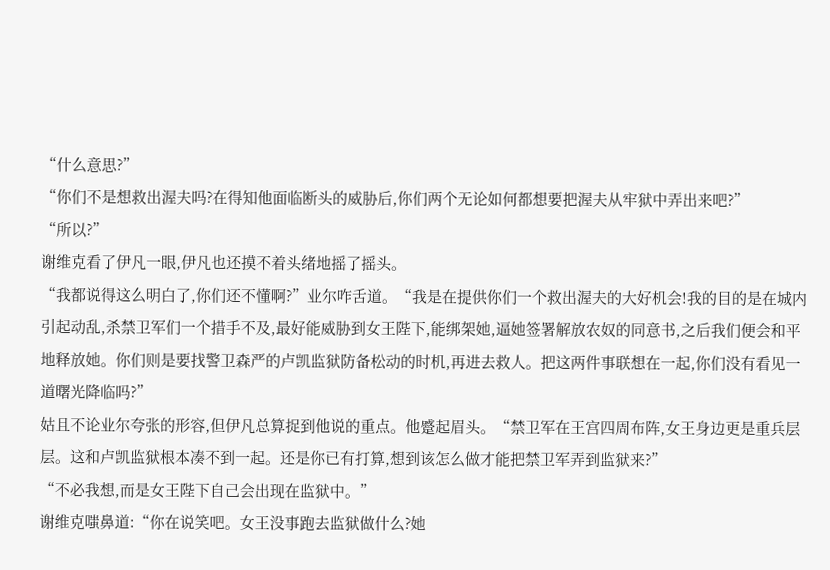“什么意思?”
“你们不是想救出渥夫吗?在得知他面临断头的威胁后,你们两个无论如何都想要把渥夫从牢狱中弄出来吧?”
“所以?”
谢维克看了伊凡一眼,伊凡也还摸不着头绪地摇了摇头。
“我都说得这么明白了,你们还不懂啊?”业尔咋舌道。“我是在提供你们一个救出渥夫的大好机会!我的目的是在城内引起动乱,杀禁卫军们一个措手不及,最好能威胁到女王陛下,能绑架她,逼她签署解放农奴的同意书,之后我们便会和平地释放她。你们则是要找警卫森严的卢凯监狱防备松动的时机,再进去救人。把这两件事联想在一起,你们没有看见一道曙光降临吗?”
姑且不论业尔夸张的形容,但伊凡总算捉到他说的重点。他蹙起眉头。“禁卫军在王宫四周布阵,女王身边更是重兵层层。这和卢凯监狱根本凑不到一起。还是你已有打算,想到该怎么做才能把禁卫军弄到监狱来?”
“不必我想,而是女王陛下自己会出现在监狱中。”
谢维克嗤鼻道:“你在说笑吧。女王没事跑去监狱做什么?她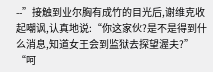--”接触到业尔胸有成竹的目光后,谢维克收起嘲讽,认真地说:“你这家伙?是不是得到什么消息,知道女王会到监狱去探望渥夫?”
“呵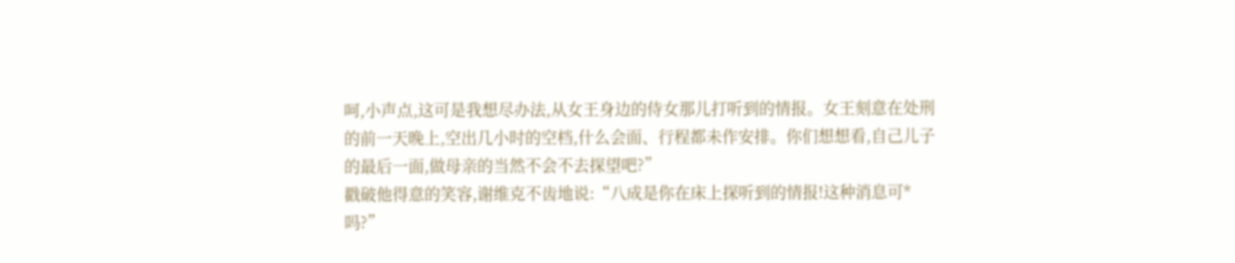呵,小声点,这可是我想尽办法,从女王身边的侍女那儿打听到的情报。女王刻意在处刑的前一天晚上,空出几小时的空档,什么会面、行程都未作安排。你们想想看,自己儿子的最后一面,做母亲的当然不会不去探望吧?”
戳破他得意的笑容,谢维克不齿地说:“八成是你在床上探听到的情报!这种消息可*吗?”